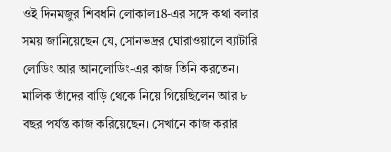ওই দিনমজুর শিবধনি লোকাল18-এর সঙ্গে কথা বলার সময় জানিয়েছেন যে, সোনভদ্রর ঘোরাওয়ালে ব্যাটারি লোডিং আর আনলোডিং-এর কাজ তিনি করতেন। মালিক তাঁদের বাড়ি থেকে নিয়ে গিয়েছিলেন আর ৮ বছর পর্যন্ত কাজ করিয়েছেন। সেখানে কাজ করার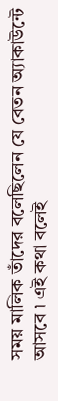সময় মালিক তাঁদের বলেছিলেন যে বেতন অ্যাকাউন্টে আসবে ৷ এই কথা বলেই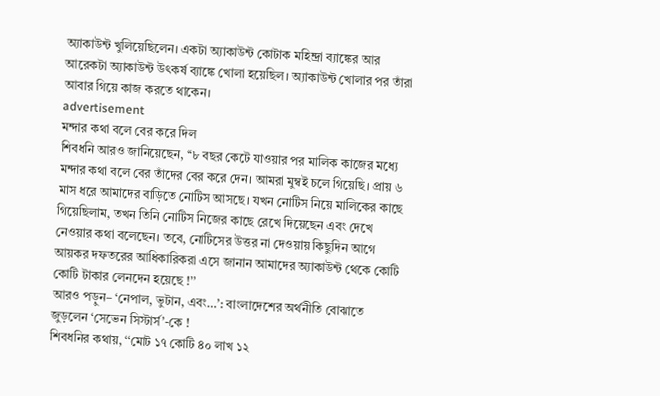অ্যাকাউন্ট খুলিয়েছিলেন। একটা অ্যাকাউন্ট কোটাক মহিন্দ্রা ব্যাঙ্কের আর আরেকটা অ্যাকাউন্ট উৎকর্ষ ব্যাঙ্কে খোলা হয়েছিল। অ্যাকাউন্ট খোলার পর তাঁরা আবার গিয়ে কাজ করতে থাকেন।
advertisement
মন্দার কথা বলে বের করে দিল
শিবধনি আরও জানিয়েছেন, ‘‘৮ বছর কেটে যাওয়ার পর মালিক কাজের মধ্যে মন্দার কথা বলে বের তাঁদের বের করে দেন। আমরা মুম্বই চলে গিয়েছি। প্রায় ৬ মাস ধরে আমাদের বাড়িতে নোটিস আসছে। যখন নোটিস নিয়ে মালিকের কাছে গিয়েছিলাম, তখন তিনি নোটিস নিজের কাছে রেখে দিয়েছেন এবং দেখে নেওয়ার কথা বলেছেন। তবে, নোটিসের উত্তর না দেওয়ায় কিছুদিন আগে আয়কর দফতরের আধিকারিকরা এসে জানান আমাদের অ্যাকাউন্ট থেকে কোটি কোটি টাকার লেনদেন হয়েছে !’’
আরও পড়ুন– ‘নেপাল, ভুটান, এবং…’: বাংলাদেশের অর্থনীতি বোঝাতে জুড়লেন ‘সেভেন সিস্টার্স’-কে !
শিবধনির কথায়, ‘‘মোট ১৭ কোটি ৪০ লাখ ১২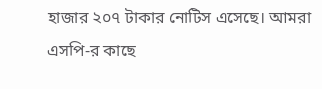হাজার ২০৭ টাকার নোটিস এসেছে। আমরা এসপি-র কাছে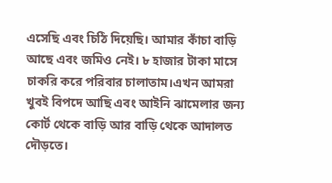এসেছি এবং চিঠি দিয়েছি। আমার কাঁচা বাড়ি আছে এবং জমিও নেই। ৮ হাজার টাকা মাসে চাকরি করে পরিবার চালাতাম।এখন আমরা খুবই বিপদে আছি এবং আইনি ঝামেলার জন্য কোর্ট থেকে বাড়ি আর বাড়ি থেকে আদালত দৌড়তে।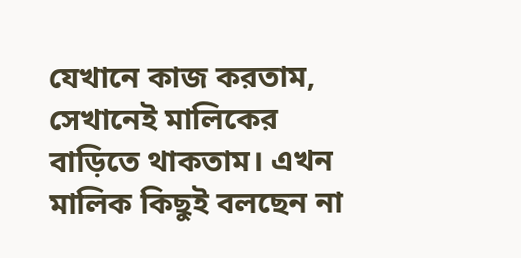যেখানে কাজ করতাম, সেখানেই মালিকের বাড়িতে থাকতাম। এখন মালিক কিছুই বলছেন না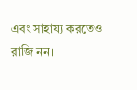এবং সাহায্য করতেও রাজি নন।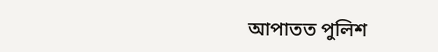আপাতত পুলিশ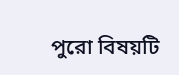পুরো বিষয়টি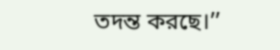তদন্ত করছে।’’